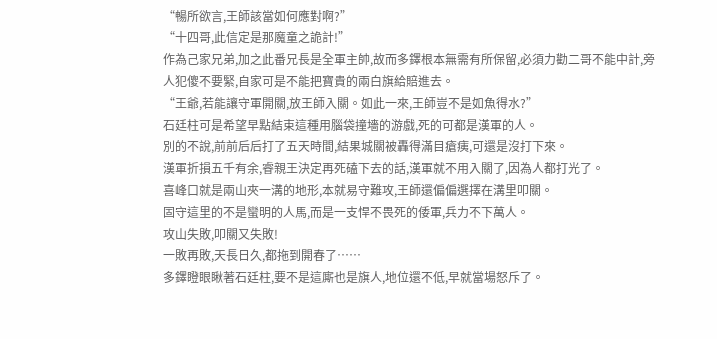“暢所欲言,王師該當如何應對啊?”
“十四哥,此信定是那魔童之詭計!”
作為己家兄弟,加之此番兄長是全軍主帥,故而多鐸根本無需有所保留,必須力勸二哥不能中計,旁人犯傻不要緊,自家可是不能把寶貴的兩白旗給賠進去。
“王爺,若能讓守軍開關,放王師入關。如此一來,王師豈不是如魚得水?”
石廷柱可是希望早點結束這種用腦袋撞墻的游戲,死的可都是漢軍的人。
別的不說,前前后后打了五天時間,結果城關被轟得滿目瘡痍,可還是沒打下來。
漢軍折損五千有余,睿親王決定再死磕下去的話,漢軍就不用入關了,因為人都打光了。
喜峰口就是兩山夾一溝的地形,本就易守難攻,王師還偏偏選擇在溝里叩關。
固守這里的不是蠻明的人馬,而是一支悍不畏死的倭軍,兵力不下萬人。
攻山失敗,叩關又失敗!
一敗再敗,天長日久,都拖到開春了……
多鐸瞪眼瞅著石廷柱,要不是這廝也是旗人,地位還不低,早就當場怒斥了。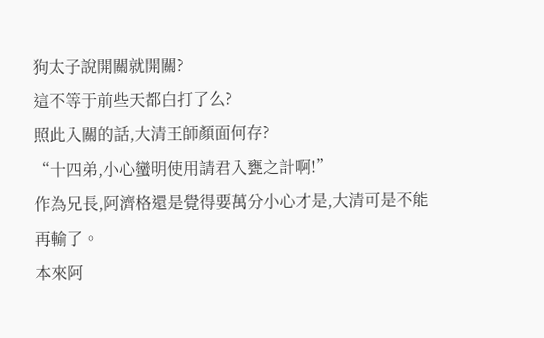狗太子說開關就開關?
這不等于前些天都白打了么?
照此入關的話,大清王師顏面何存?
“十四弟,小心蠻明使用請君入甕之計啊!”
作為兄長,阿濟格還是覺得要萬分小心才是,大清可是不能再輸了。
本來阿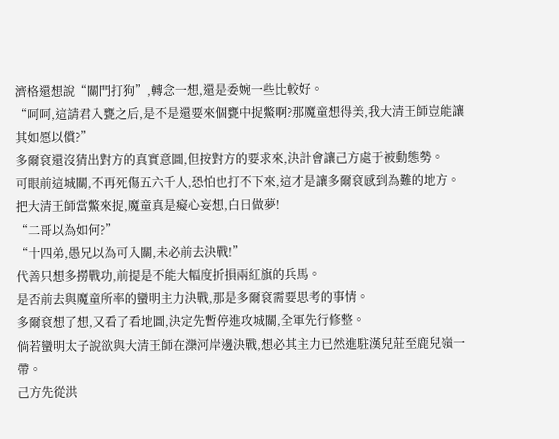濟格還想說“關門打狗”,轉念一想,還是委婉一些比較好。
“呵呵,這請君入甕之后,是不是還要來個甕中捉鱉啊?那魔童想得美,我大清王師豈能讓其如愿以償?”
多爾袞還沒猜出對方的真實意圖,但按對方的要求來,決計會讓己方處于被動態勢。
可眼前這城關,不再死傷五六千人,恐怕也打不下來,這才是讓多爾袞感到為難的地方。
把大清王師當鱉來捉,魔童真是癡心妄想,白日做夢!
“二哥以為如何?”
“十四弟,愚兄以為可入關,未必前去決戰!”
代善只想多撈戰功,前提是不能大幅度折損兩紅旗的兵馬。
是否前去與魔童所率的蠻明主力決戰,那是多爾袞需要思考的事情。
多爾袞想了想,又看了看地圖,決定先暫停進攻城關,全軍先行修整。
倘若蠻明太子說欲與大清王師在灤河岸邊決戰,想必其主力已然進駐漢兒莊至鹿兒嶺一帶。
己方先從洪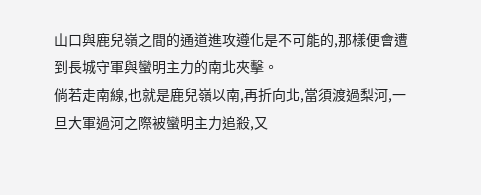山口與鹿兒嶺之間的通道進攻遵化是不可能的,那樣便會遭到長城守軍與蠻明主力的南北夾擊。
倘若走南線,也就是鹿兒嶺以南,再折向北,當須渡過梨河,一旦大軍過河之際被蠻明主力追殺,又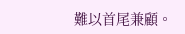難以首尾兼顧。